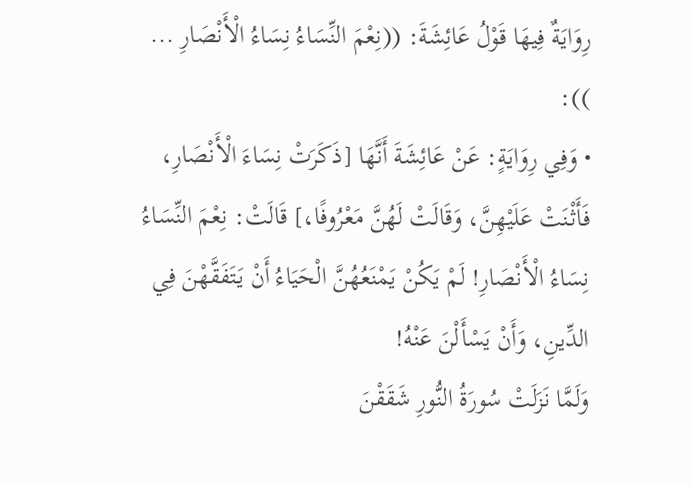رِوَايَةٌ فِيهَا قَوْلُ عَائِشَةَ: ((نِعْمَ النِّسَاءُ نِسَاءُ الْأَنْصَارِ ... )):
• وَفِي رِوَايَةٍ: عَنْ عَائِشَةَ أَنَّهَا [ذَكَرَتْ نِسَاءَ الْأَنْصَارِ، فَأَثْنَتْ عَلَيْهِنَّ، وَقَالَتْ لَهُنَّ مَعْرُوفًا،] قَالَتْ: نِعْمَ النِّسَاءُ نِسَاءُ الْأَنْصَارِ! لَمْ يَكُنْ يَمْنَعُهُنَّ الْحَيَاءُ أَنْ يَتَفَقَّهْنَ فِي الدِّينِ، وَأَنْ يَسْأَلْنَ عَنْهُ!
وَلَمَّا نَزَلَتْ سُورَةُ النُّورِ شَقَقْنَ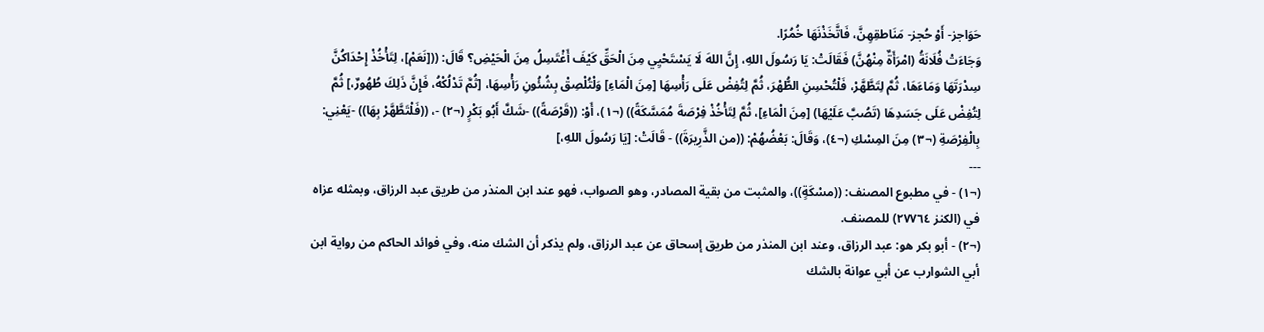حَوَاجز- أَوْ حُجز- مَنَاطقِهِنَّ، فَاتَّخَذْنَهَا خُمُرًا.
وَجَاءَتْ فُلَانَةُ (امْرَأَةٌ مِنْهُنَّ) فَقَالَتْ: يَا رَسُولَ اللهِ، إِنَّ اللهَ لَا يَسْتَحْيِي مِنَ الْحَقِّ كَيْفَ أَغْتَسِلُ مِنَ الْحَيْضِ؟ قَالَ: (([نَعَمْ]، لِتَأْخُذْ إِحْدَاكُنَّ سِدْرَتَهَا وَمَاءَهَا، ثُمَّ لِتَطَّهَّرْ، فَلْتُحْسِنِ الطُّهْرَ، ثُمَّ لِتُفِضْ عَلَى رَأْسِهَا [مِنَ الْمَاءِ] وَلْتُلْصِقْ بِشُئُونِ رَأْسِهَا، [ثُمَّ تَدْلُكْهُ، فَإِنَّ ذَلِكَ طُهُورٌ،] ثُمَّ لِتُفِضْ عَلَى جَسَدِهَا (تَصُبَّ عَلَيْهَا) [مِنَ الْمَاءِ]، ثُمَّ لِتَأْخُذْ فِرْصَةَ مُمَسَّكَةً)) (¬١)، أَوْ: ((قَرْصَةً)) -شَكَّ أَبُو بَكْرٍ (¬٢) -، ((فَلْتَطَّهَّرْ بِهَا)) -يَعْنِي: بِالْفِرْصَةِ (¬٣) مِنَ المِسْكِ (¬٤)، وَقَالَ: بَعْضُهُمْ: ((من الذَّرِيرَةَ)) - قَالَتْ: [يَا رَسُولَ اللهِ،]
---
(¬١) - في مطبوع المصنف: ((مسْكَةٍ))، والمثبت من بقية المصادر، وهو الصواب، فهو عند ابن المنذر من طريق عبد الرزاق، وبمثله عزاه في (الكنز ٢٧٧٦٤) للمصنف.
(¬٢) - أبو بكر هو: عبد الرزاق، وعند ابن المنذر من طريق إسحاق عن عبد الرزاق، ولم يذكر أن الشك منه، وفي فوائد الحاكم من رواية ابن أبي الشوارب عن أبي عوانة بالشك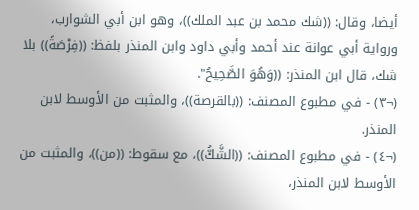أيضا، وقال: ((شك محمد بن عبد الملك))، وهو ابن أبي الشوارب، ورواية أبي عوانة عند أحمد وأبي داود وابن المنذر بلفظ: ((فِرْصَةً)) بلا شك، قال ابن المنذر: ((وَهُوَ الصَّحِيحُ".
(¬٣) - في مطبوع المصنف: ((بالقرصة))، والمثبت من الأوسط لابن المنذر.
(¬٤) - في مطبوع المصنف: ((الشَّكُّ))، مع سقوط: ((من))، والمثبت من الأوسط لابن المنذر،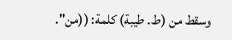وسقط من (ط. طيبة) كلمة: ((من".